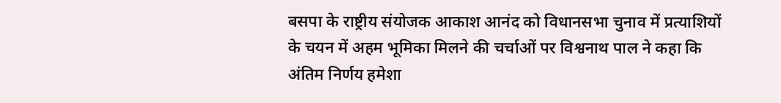बसपा के राष्ट्रीय संयोजक आकाश आनंद को विधानसभा चुनाव में प्रत्याशियों के चयन में अहम भूमिका मिलने की चर्चाओं पर विश्वनाथ पाल ने कहा कि अंतिम निर्णय हमेशा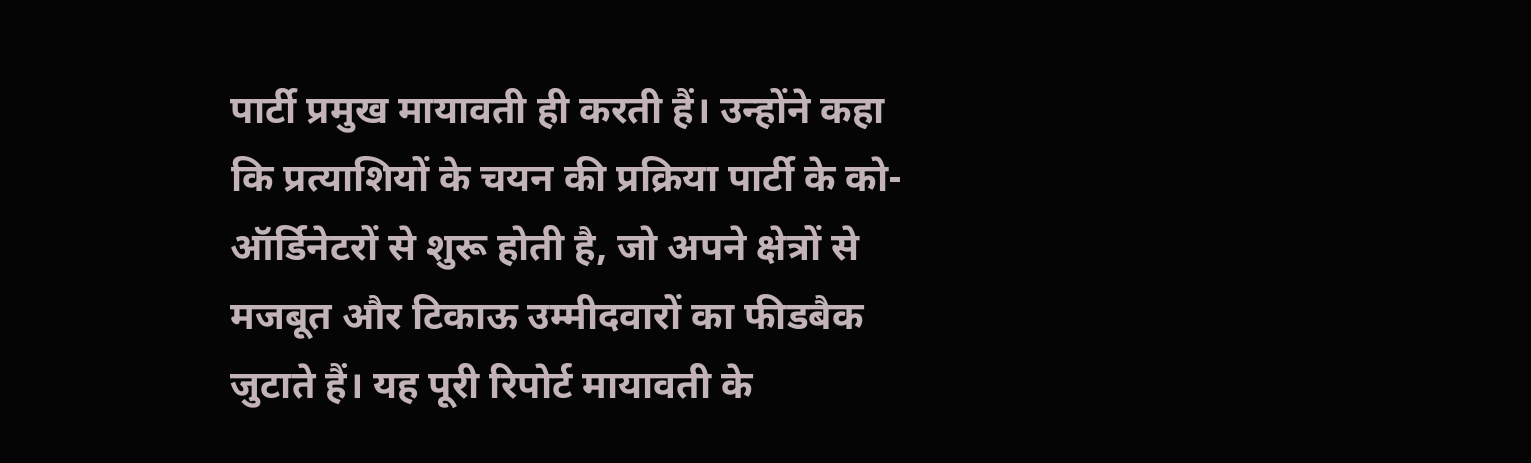पार्टी प्रमुख मायावती ही करती हैं। उन्होंने कहा कि प्रत्याशियों के चयन की प्रक्रिया पार्टी के को-ऑर्डिनेटरों से शुरू होती है, जो अपने क्षेत्रों से मजबूत और टिकाऊ उम्मीदवारों का फीडबैक जुटाते हैं। यह पूरी रिपोर्ट मायावती के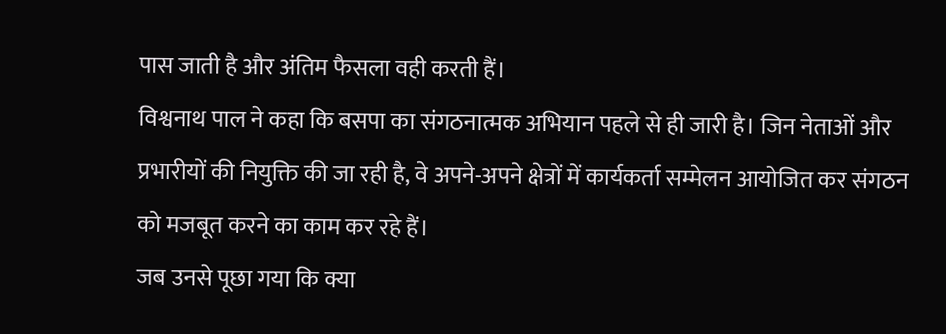पास जाती है और अंतिम फैसला वही करती हैं।
विश्वनाथ पाल ने कहा कि बसपा का संगठनात्मक अभियान पहले से ही जारी है। जिन नेताओं और प्रभारीयों की नियुक्ति की जा रही है, वे अपने-अपने क्षेत्रों में कार्यकर्ता सम्मेलन आयोजित कर संगठन को मजबूत करने का काम कर रहे हैं।
जब उनसे पूछा गया कि क्या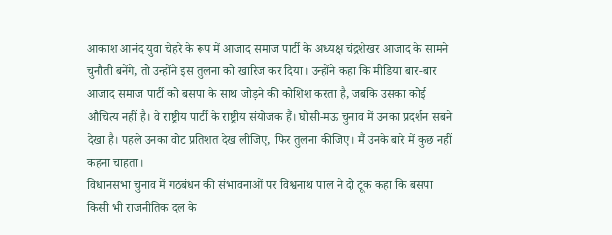आकाश आनंद युवा चेहरे के रूप में आजाद समाज पार्टी के अध्यक्ष चंद्रशेखर आजाद के सामने चुनौती बनेंगे, तो उन्होंने इस तुलना को खारिज कर दिया। उन्होंने कहा कि मीडिया बार-बार आजाद समाज पार्टी को बसपा के साथ जोड़ने की कोशिश करता है, जबकि उसका कोई औचित्य नहीं है। वे राष्ट्रीय पार्टी के राष्ट्रीय संयोजक हैं। घोसी-मऊ चुनाव में उनका प्रदर्शन सबने देखा है। पहले उनका वोट प्रतिशत देख लीजिए, फिर तुलना कीजिए। मैं उनके बारे में कुछ नहीं कहना चाहता।
विधानसभा चुनाव में गठबंधन की संभावनाओं पर विश्वनाथ पाल ने दो टूक कहा कि बसपा किसी भी राजनीतिक दल के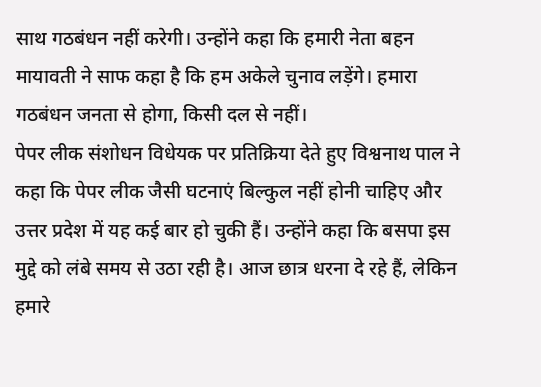साथ गठबंधन नहीं करेगी। उन्होंने कहा कि हमारी नेता बहन मायावती ने साफ कहा है कि हम अकेले चुनाव लड़ेंगे। हमारा गठबंधन जनता से होगा, किसी दल से नहीं।
पेपर लीक संशोधन विधेयक पर प्रतिक्रिया देते हुए विश्वनाथ पाल ने कहा कि पेपर लीक जैसी घटनाएं बिल्कुल नहीं होनी चाहिए और उत्तर प्रदेश में यह कई बार हो चुकी हैं। उन्होंने कहा कि बसपा इस मुद्दे को लंबे समय से उठा रही है। आज छात्र धरना दे रहे हैं, लेकिन हमारे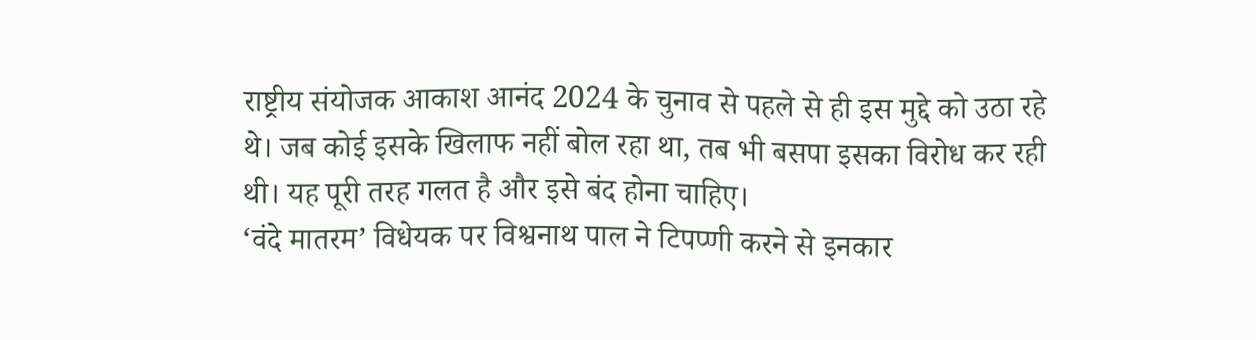राष्ट्रीय संयोजक आकाश आनंद 2024 के चुनाव से पहले से ही इस मुद्दे को उठा रहे थे। जब कोई इसके खिलाफ नहीं बोल रहा था, तब भी बसपा इसका विरोध कर रही थी। यह पूरी तरह गलत है और इसे बंद होना चाहिए।
‘वंदे मातरम’ विधेयक पर विश्वनाथ पाल ने टिपप्णी करने से इनकार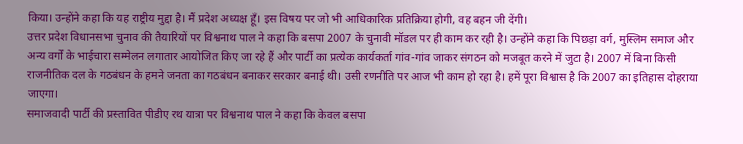किया। उन्होंने कहा कि यह राष्ट्रीय मुद्दा है। मैं प्रदेश अध्यक्ष हूँ। इस विषय पर जो भी आधिकारिक प्रतिक्रिया होगी, वह बहन जी देंगी।
उत्तर प्रदेश विधानसभा चुनाव की तैयारियों पर विश्वनाथ पाल ने कहा कि बसपा 2007 के चुनावी मॉडल पर ही काम कर रही है। उन्होंने कहा कि पिछड़ा वर्ग, मुस्लिम समाज और अन्य वर्गों के भाईचारा सम्मेलन लगातार आयोजित किए जा रहे हैं और पार्टी का प्रत्येक कार्यकर्ता गांव-गांव जाकर संगठन को मजबूत करने में जुटा है। 2007 में बिना किसी राजनीतिक दल के गठबंधन के हमने जनता का गठबंधन बनाकर सरकार बनाई थी। उसी रणनीति पर आज भी काम हो रहा है। हमें पूरा विश्वास है कि 2007 का इतिहास दोहराया जाएगा।
समाजवादी पार्टी की प्रस्तावित पीडीए रथ यात्रा पर विश्वनाथ पाल ने कहा कि केवल बसपा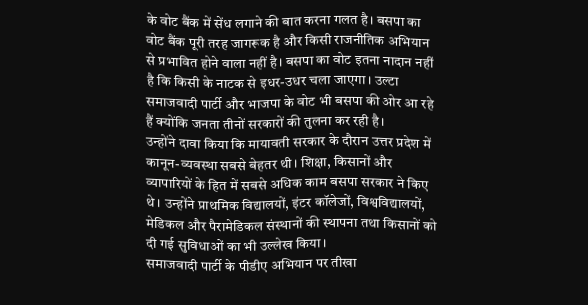के वोट बैंक में सेंध लगाने की बात करना गलत है। बसपा का वोट बैंक पूरी तरह जागरूक है और किसी राजनीतिक अभियान से प्रभावित होने वाला नहीं है। बसपा का वोट इतना नादान नहीं है कि किसी के नाटक से इधर-उधर चला जाएगा। उल्टा समाजवादी पार्टी और भाजपा के वोट भी बसपा की ओर आ रहे हैं क्योंकि जनता तीनों सरकारों की तुलना कर रही है।
उन्होंने दावा किया कि मायावती सरकार के दौरान उत्तर प्रदेश में कानून-व्यवस्था सबसे बेहतर थी। शिक्षा, किसानों और व्यापारियों के हित में सबसे अधिक काम बसपा सरकार ने किए थे। उन्होंने प्राथमिक विद्यालयों, इंटर कॉलेजों, विश्वविद्यालयों, मेडिकल और पैरामेडिकल संस्थानों की स्थापना तथा किसानों को दी गई सुविधाओं का भी उल्लेख किया।
समाजवादी पार्टी के पीडीए अभियान पर तीखा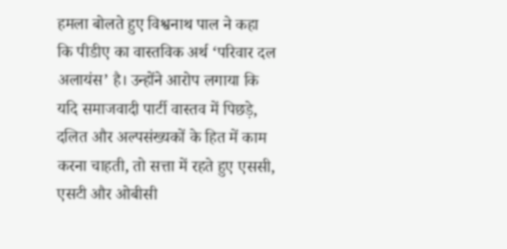हमला बोलते हुए विश्वनाथ पाल ने कहा कि पीडीए का वास्तविक अर्थ ‘परिवार दल अलायंस’ है। उन्होंने आरोप लगाया कि यदि समाजवादी पार्टी वास्तव में पिछड़े, दलित और अल्पसंख्यकों के हित में काम करना चाहती, तो सत्ता में रहते हुए एससी, एसटी और ओबीसी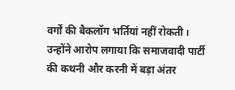वर्गों की बैकलॉग भर्तियां नहीं रोकती।
उन्होंने आरोप लगाया कि समाजवादी पार्टी की कथनी और करनी में बड़ा अंतर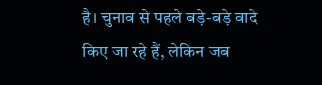है। चुनाव से पहले बड़े-बड़े वादे किए जा रहे हैं, लेकिन जब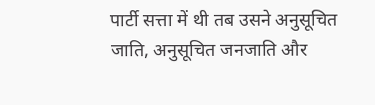पार्टी सत्ता में थी तब उसने अनुसूचित जाति, अनुसूचित जनजाति और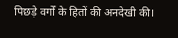पिछड़े वर्गों के हितों की अनदेखी की।